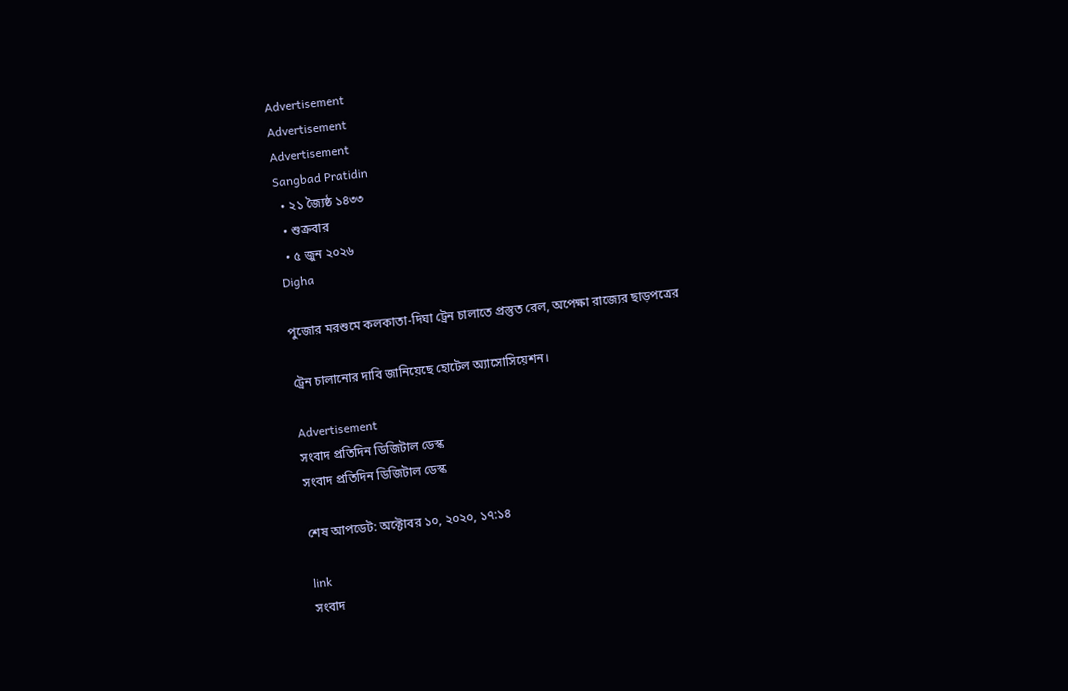Advertisement
Advertisement
Advertisement
Sangbad Pratidin
  • ২১ জ্যৈষ্ঠ ১৪৩৩
  • শুক্রবার
  • ৫ জুন ২০২৬
Digha

পুজোর মরশুমে কলকাতা-দিঘা ট্রেন চালাতে প্রস্তুত রেল, অপেক্ষা রাজ্যের ছাড়পত্রের

ট্রেন চালানোর দাবি জানিয়েছে হোটেল অ্যাসোসিয়েশন।

Advertisement
সংবাদ প্রতিদিন ডিজিটাল ডেস্ক
সংবাদ প্রতিদিন ডিজিটাল ডেস্ক

শেষ আপডেট: অক্টোবর ১০, ২০২০, ১৭:১৪

link
সংবাদ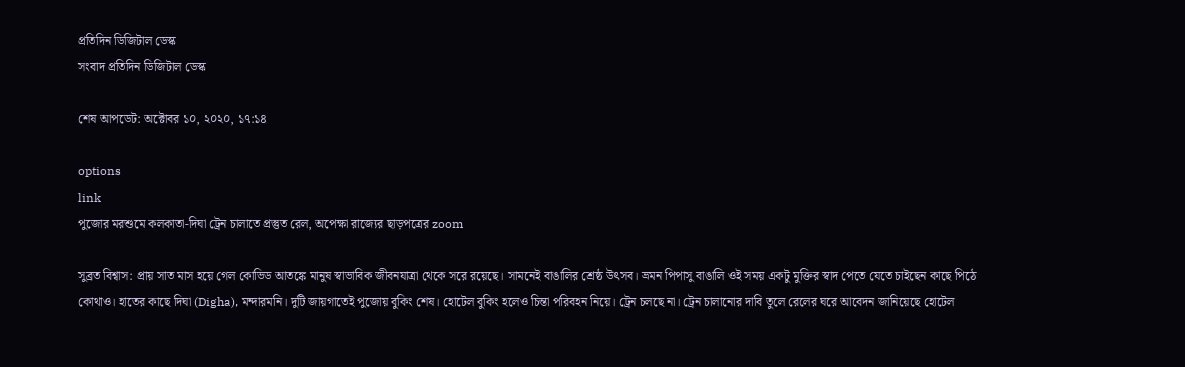প্রতিদিন ডিজিটাল ডেস্ক
সংবাদ প্রতিদিন ডিজিটাল ডেস্ক

শেষ আপডেট: অক্টোবর ১০, ২০২০, ১৭:১৪

options
link
পুজোর মরশুমে কলকাতা-দিঘা ট্রেন চালাতে প্রস্তুত রেল, অপেক্ষা রাজ্যের ছাড়পত্রের zoom

সুব্রত বিশ্বাস: প্রায় সাত মাস হয়ে গেল কোভিড আতঙ্কে মানুষ স্বাভাবিক জীবনযাত্রা থেকে সরে রয়েছে। সামনেই বাঙালির শ্রেষ্ঠ উৎসব। ভ্রমন পিপাসু বাঙালি ওই সময় একটু মুক্তির স্বাদ পেতে যেতে চাইছেন কাছে পিঠে কোথাও। হাতের কাছে দিঘা (Digha), মন্দারমনি। দুটি জায়গাতেই পুজোয় বুকিং শেষ। হোটেল বুকিং হলেও চিন্তা পরিবহন নিয়ে। ট্রেন চলছে না। ট্রেন চালানোর দাবি তুলে রেলের ঘরে আবেদন জানিয়েছে হোটেল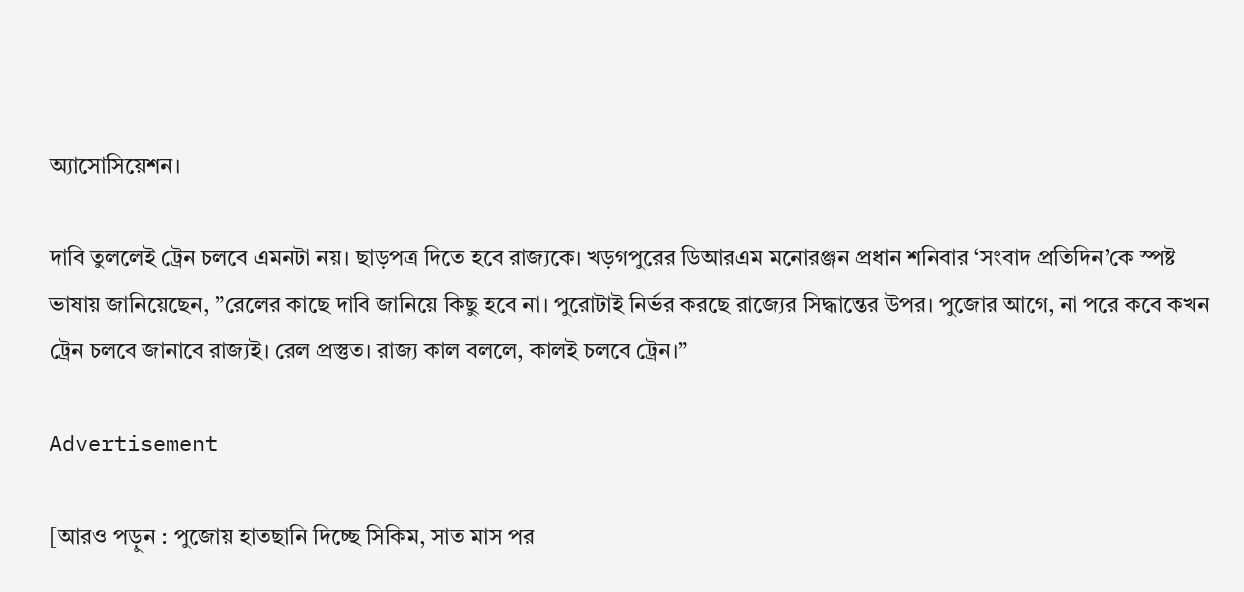অ্যাসোসিয়েশন।

দাবি তুললেই ট্রেন চলবে এমনটা নয়। ছাড়পত্র দিতে হবে রাজ্যকে। খড়গপুরের ডিআরএম মনোরঞ্জন প্রধান শনিবার ‘সংবাদ প্রতিদিন’কে স্পষ্ট ভাষায় জানিয়েছেন, ”রেলের কাছে দাবি জানিয়ে কিছু হবে না। পুরোটাই নির্ভর করছে রাজ্যের সিদ্ধান্তের উপর। পুজোর আগে, না পরে কবে কখন ট্রেন চলবে জানাবে রাজ্যই। রেল প্রস্তুত। রাজ্য কাল বললে, কালই চলবে ট্রেন।”

Advertisement

[আরও পড়ুন : পুজোয় হাতছানি দিচ্ছে সিকিম, সাত মাস পর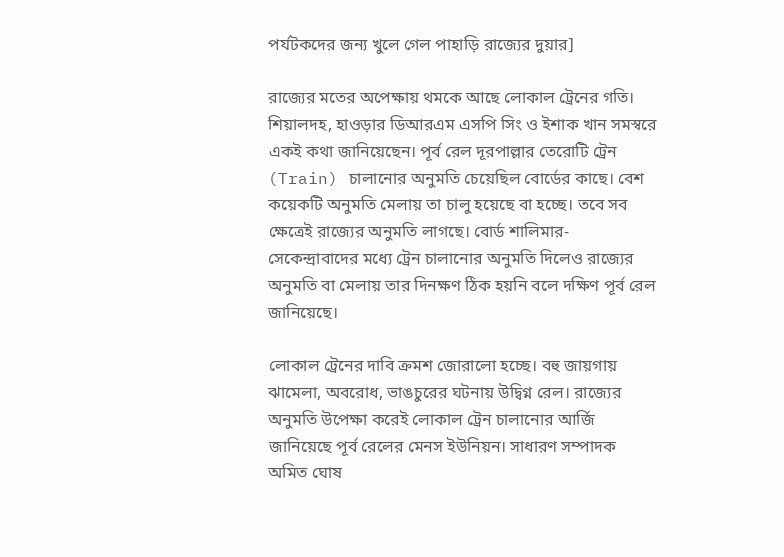পর্যটকদের জন্য খুলে গেল পাহাড়ি রাজ্যের দুয়ার]

রাজ্যের মতের অপেক্ষায় থমকে আছে লোকাল ট্রেনের গতি। শিয়ালদহ, হাওড়ার ডিআরএম এসপি সিং ও ইশাক খান সমস্বরে একই কথা জানিয়েছেন। পূর্ব রেল দূরপাল্লার তেরোটি ট্রেন (Train) চালানোর অনুমতি চেয়েছিল বোর্ডের কাছে। বেশ কয়েকটি অনুমতি মেলায় তা চালু হয়েছে বা হচ্ছে। তবে সব ক্ষেত্রেই রাজ্যের অনুমতি লাগছে। বোর্ড শালিমার-সেকেন্দ্রাবাদের মধ্যে ট্রেন চালানোর অনুমতি দিলেও রাজ্যের অনুমতি বা মেলায় তার দিনক্ষণ ঠিক হয়নি বলে দক্ষিণ পূর্ব রেল জানিয়েছে।

লোকাল ট্রেনের দাবি ক্রমশ জোরালো হচ্ছে। বহু জায়গায় ঝামেলা, অবরোধ, ভাঙচুরের ঘটনায় উদ্বিগ্ন রেল। রাজ্যের অনুমতি উপেক্ষা করেই লোকাল ট্রেন চালানোর আর্জি জানিয়েছে পূর্ব রেলের মেনস ইউনিয়ন। সাধারণ সম্পাদক অমিত ঘোষ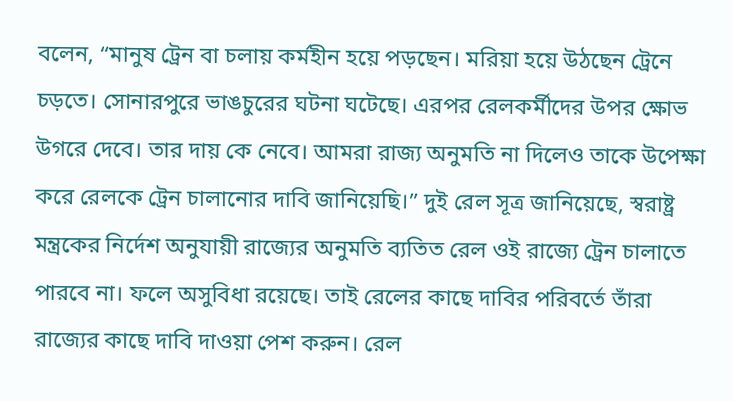বলেন, “মানুষ ট্রেন বা চলায় কর্মহীন হয়ে পড়ছেন। মরিয়া হয়ে উঠছেন ট্রেনে চড়তে। সোনারপুরে ভাঙচুরের ঘটনা ঘটেছে। এরপর রেলকর্মীদের উপর ক্ষোভ উগরে দেবে। তার দায় কে নেবে। আমরা রাজ্য অনুমতি না দিলেও তাকে উপেক্ষা করে রেলকে ট্রেন চালানোর দাবি জানিয়েছি।” দুই রেল সূত্র জানিয়েছে, স্বরাষ্ট্র মন্ত্রকের নির্দেশ অনুযায়ী রাজ্যের অনুমতি ব্যতিত রেল ওই রাজ্যে ট্রেন চালাতে পারবে না। ফলে অসুবিধা রয়েছে। তাই রেলের কাছে দাবির পরিবর্তে তাঁরা রাজ্যের কাছে দাবি দাওয়া পেশ করুন। রেল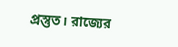প্রস্তুত। রাজ্যের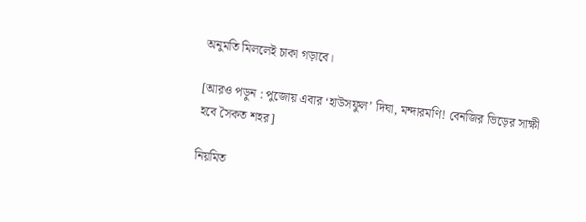অনুমতি মিললেই চাকা গড়াবে।

[আরও পড়ুন : পুজোয় এবার ‘হাউসফুল’ দিঘা, মন্দারমণি! বেনজির ভিড়ের সাক্ষী হবে সৈকত শহর]

নিয়মিত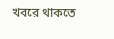খবরে থাকতে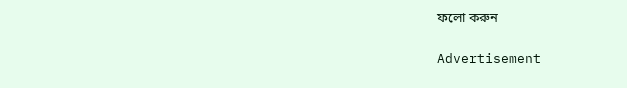ফলো করুন

Advertisement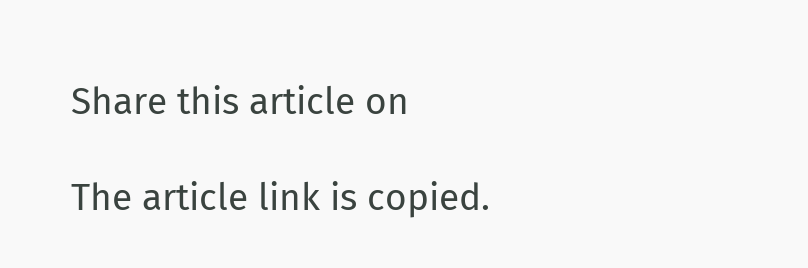Share this article on

The article link is copied.